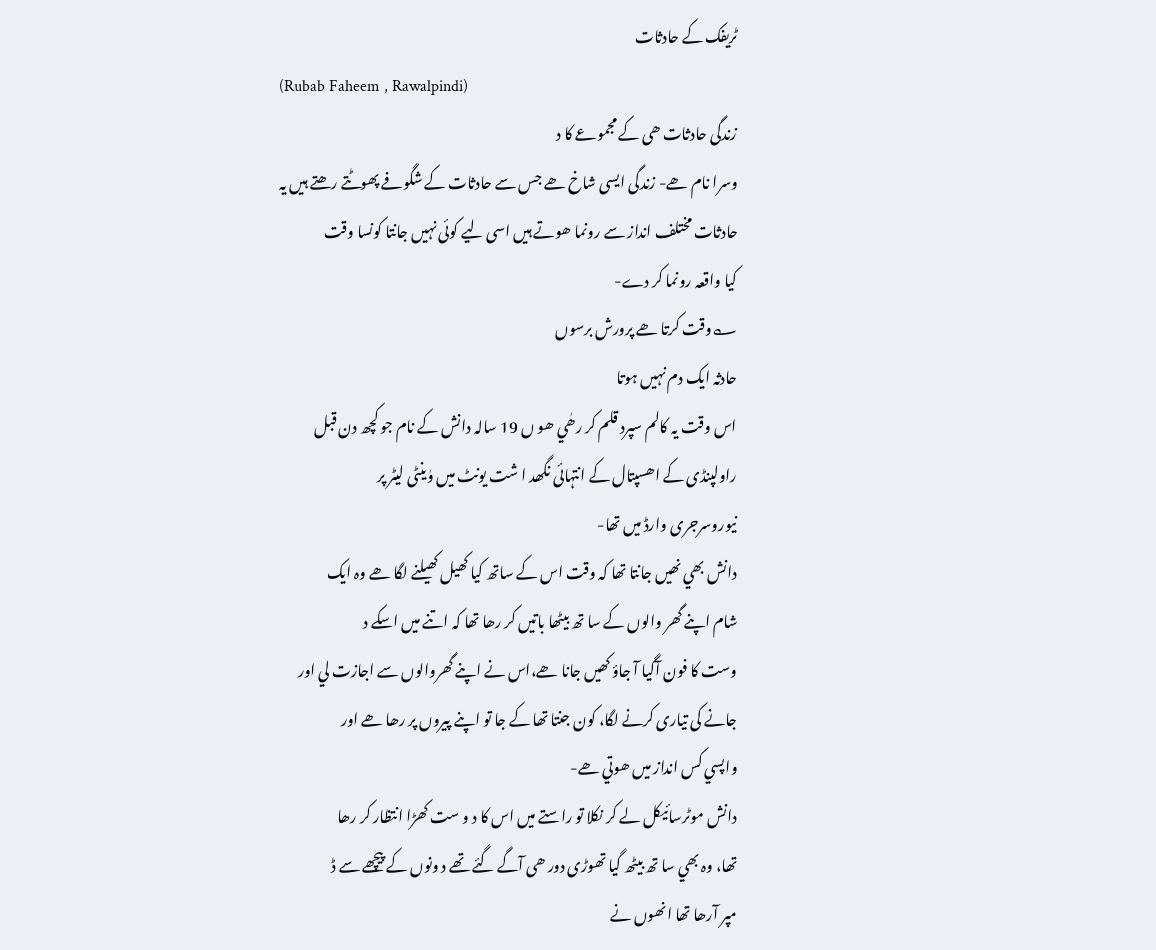ٹریفک کے حادثات
(Rubab Faheem , Rawalpindi)
زندگی حادثات ھی کے مجموعے کا د
وسرا نام ھے- زندگی ایسی شاخ ھے جس سے حادثات کے شگوفے پھوٹتے رھتے ہیں یہ
حادثات مختلف انداز سے رونما ھوتے ہیں اسی لیے کوئی نہیں جانتا کونسا وقت
کيا واقعہ رونما کر دے-
؎وقت کرتا ھے پرورش برسوں
حادثہ ایک دم نہیں ہوتا
اس وقت یہ کالم سپرد قلم کر رھٰي ھو ں 19 سالہ دانش کے نام جو کچھ دن قبل
راولپنڈی کے اھسپتال کے انتہائی نگھد ا شت یونٹ میں وٰينٹی ليٹر پر
نيوروسرجری وارڈ ميں تھا-
دانش بھي نھيں جانتا تھا کہ وقت اس کے ساتھ کيا کھيل کھيلنے لگا ھے وہ ایک
شام اپنے گھر والوں کے سا تھ بيٹھا باتيں کر رھا تھا کہ اتنے ميں اسکے د
وست کا فون آگيا آ جاؤ کھيں جانا ھے،اس نے اپنے گھروالوں سے اجازت لي اور
جانے کی تياری کرنے لگا، کون جنتا تھا کے جا تو اپنے پيروں پر رھا ھے اور
واپسي کس انداز ميں ھوتي ھے-
دانش موٹرسائيکل لے کر نکلا تو راستے ميں اس کا د و ست کھڑا انتظار کر رھا
تھا، وہ بھي سا تھ بيٹھ گيا تھوڑی دور ھی آگے گئے تھے د ونوں کے پيچھے سے ڈ
مپر آرھا تھا انھوں نے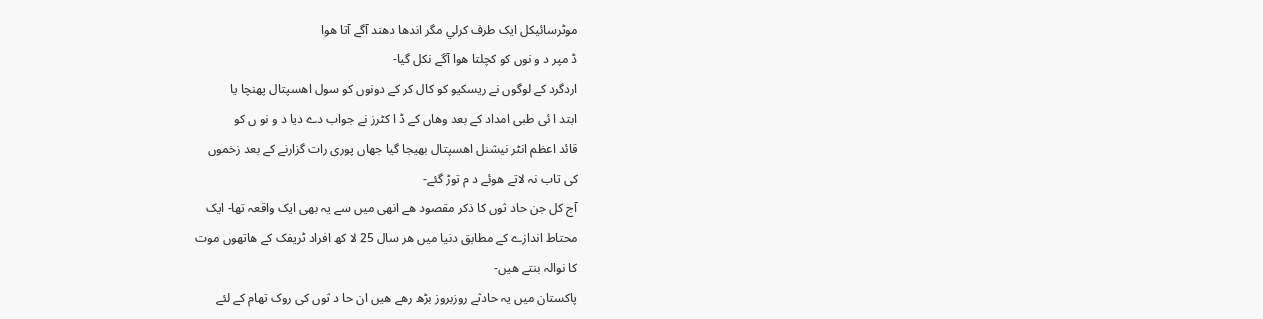موٹرسائيکل ایک طرف کرلي مگر اندھا دھند آگے آتا ھوا
ڈ مپر د و نوں کو کچلتا ھوا آگے نکل گيا-
اردگرد کے لوگوں نے ريسکيو کو کال کر کے دونوں کو سول اھسپتال پھنچا يا
ابتد ا ئی طبی امداد کے بعد وھاں کے ڈ ا کٹرز نے جواب دے ديا د و نو ں کو
قائد اعظم انٹر نيشنل اھسپتال بھيجا گيا جھاں پوری رات گزارنے کے بعد زخموں
کی تاب نہ لاتے ھوئے د م توڑ گئے-
آج کل جن حاد ثوں کا ذکر مقصود ھے انھی ميں سے يہ بھی ایک واقعہ تھا- ایک
محتاط اندازے کے مطابق دنيا ميں ھر سال 25 لا کھ افراد ٹريفک کے ھاتھوں موت
کا نوالہ بنتے ھيں-
پاکستان ميں يہ حادثے روزبروز بڑھ رھے ھيں ان حا د ثوں کی روک تھام کے لئے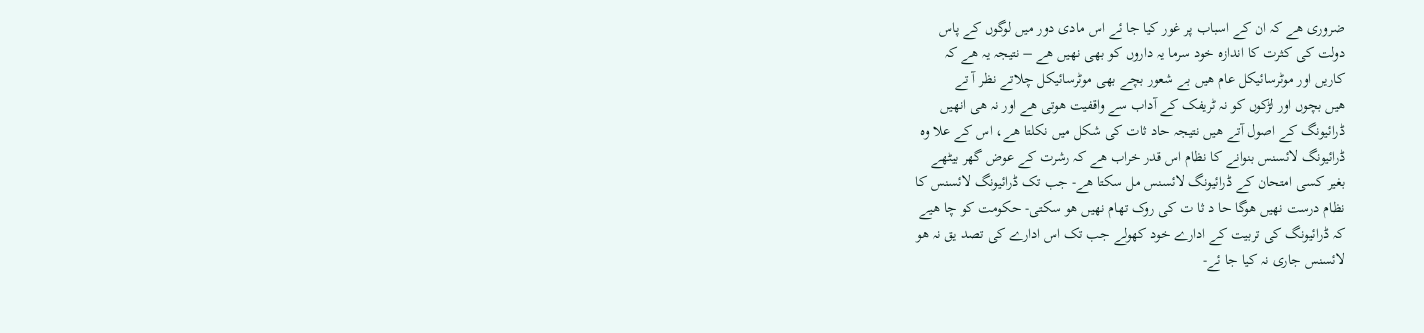ضروری ھے کہ ان کے اسباب پر غور کيا جا ئے اس مادی دور ميں لوگوں کے پاس
دولت کی کثرت کا اندازہ خود سرما يہ داروں کو بھی نھيں ھے – نتيجہ يہ ھے کہ
کاريں اور موٹرسائيکل عام ھيں بے شعور بچے بھی موٹرسائيکل چلاتے نظر آ تے
ھيں بچوں اور لڑکوں کو نہ ٹريفک کے آداب سے واقفيت ھوتی ھے اور نہ ھی انھيں
ڈرائيونگ کے اصول آتے ھيں نتيجہ حاد ثات کی شکل ميں نکلتا ھے، اس کے علا وہ
ڈرائيونگ لائسنس بنوانے کا نظام اس قدر خراب ھے کہ رشرت کے عوض گھر بيٹھے
بغير کسی امتحان کے ڈرائيونگ لائسنس مل سکتا ھے- جب تک ڈرائيونگ لائسنس کا
نظام درست نھيں ھوگا حا د ثا ت کی روک تھام نھيں ھو سکتی- حکومت کو چا ھيے
کہ ڈرائيونگ کی تربيت کے ادارے خود کھولے جب تک اس ادارے کی تصد يق نہ ھو
لائسنس جاری نہ کيا جا ئے-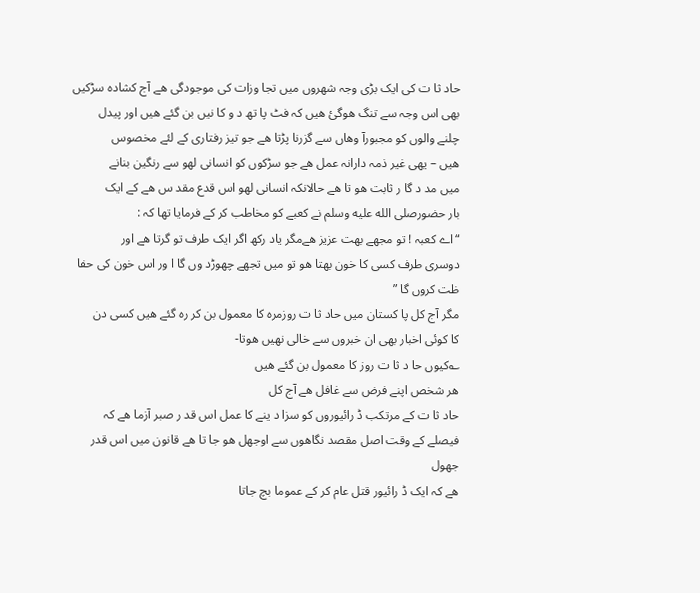حاد ثا ت کی ایک بڑی وجہ شھروں ميں تجا وزات کی موجودگی ھے آج کشادہ سڑکيں
بھی اس وجہ سے تنگ ھوگئ ھيں کہ فٹ پا تھ د و کا نيں بن گئے ھيں اور پيدل
چلنے والوں کو مجبورآ وھاں سے گزرنا پڑتا ھے جو تيز رفتاری کے لئے مخصوس
ھيں – يھی غير ذمہ دارانہ عمل ھے جو سڑکوں کو انسانی لھو سے رنگين بنانے
ميں مد د گا ر ثابت ھو تا ھے حالانکہ انسانی لھو اس قدع مقد س ھے کے ایک
بار حضورصلى الله عليه وسلم نے کعبے کو مخاطب کر کے فرمايا تھا کہ :
“اے کعبہ ! تو مجھے بھت عزيز ھےمگر ياد رکھ اگر ایک طرف تو گرتا ھے اور
دوسری طرف کسی کا خون بھتا ھو تو ميں تجھے چھوڑد وں گا ا ور اس خون کی حفا
ظت کروں گا ”
مگر آج کل پا کستان ميں حاد ثا ت روزمرہ کا معمول بن کر رہ گئے ھيں کسی دن
کا کوئی اخبار بھی ان خبروں سے خالی نھيں ھوتا-
؎کيوں حا د ثا ت روز کا معمول بن گئے ھيں
ھر شخص اپنے فرض سے غافل ھے آج کل
حاد ثا ت کے مرتکب ڈ رائيوروں کو سزا د ينے کا عمل اس قد ر صبر آزما ھے کہ
فيصلے کے وقت اصل مقصد نگاھوں سے اوجھل ھو جا تا ھے قانون ميں اس قدر جھول
ھے کہ ایک ڈ رائيور قتل عام کر کے عموما بچ جاتا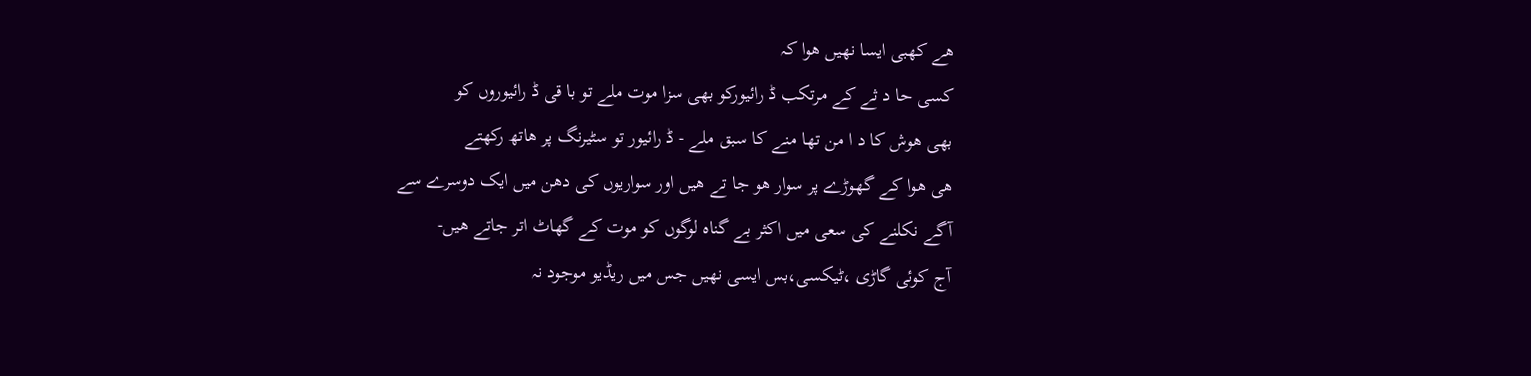ھے کھبی ایسا نھيں ھوا کہ
کسی حا د ثے کے مرتکب ڈ رائيورکو بھی سزا موت ملے تو با قی ڈ رائيوروں کو
بھی ھوش کا د ا من تھا منے کا سبق ملے - ڈ رائيور تو سٹيرنگ پر ھاتھ رکھتے
ھی ھوا کے گھوڑے پر سوار ھو جا تے ھيں اور سواريوں کی دھن ميں ایک دوسرے سے
آگے نکلنے کی سعی ميں اکثر بے گناہ لوگوں کو موت کے گھاٹ اتر جاتے ھيں-
آج کوئی گاڑی ،ٹيکسی،بس ايسی نھيں جس ميں ريڈيو موجود نہ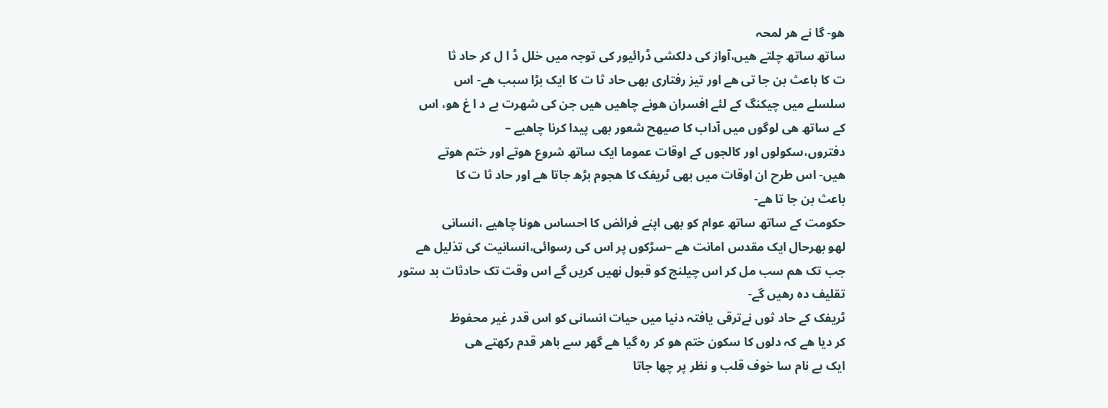ھو- گا نے ھر لمحہ
ساتھ ساتھ چلتے ھيں،آواز کی دلکشی ڈرائيور کی توجہ ميں خلل ڈ ا ل کر حاد ثا
ت کا باعث بن جا تی ھے اور تيز رفتاری بھی حاد ثا ت کا ایک بڑا سبب ھے- اس
سلسلے ميں چيکنگ کے لئے افسران ھونے چاھيں ھيں جن کی شھرت بے د ا غ ھو، اس
کے ساتھ ھی لوگوں ميں آداب کا صيھح شعور بھی پيدا کرنا چاھيے –
دفتروں،سکولوں اور کالجوں کے اوقات عموما ایک ساتھ شروع ھوتے اور ختم ھوتے
ھيں- اس طرح ان اوقات ميں بھی ٹريفک کا ھجوم بڑھ جاتا ھے اور حاد ثا ت کا
باعث بن جا تا ھے-
حکومت کے ساتھ ساتھ عوام کو بھی اپنے فرائض کا احساس ھونا چاھيے ،انسانی
لھو بھرحال ایک مقدس امانت ھے –سڑکوں پر اس کی رسوائی،انسانيت کی تذليل ھے
جب تک ھم سب مل کر اس چيلنج کو قبول نھيں کريں گے اس وقت تک حادثات بد ستور
تقليف دہ رھيں گے-
ٹريفک کے حاد ثوں نےترقی يافتہ دنيا ميں حيات انسانی کو اس قدر غير محفوظ
کر ديا ھے کہ دلوں کا سکون ختم ھو کر رہ گيا ھے گھر سے باھر قدم رکھتے ھی
ایک بے نام سا خوف قلب و نظر پر چھا جاتا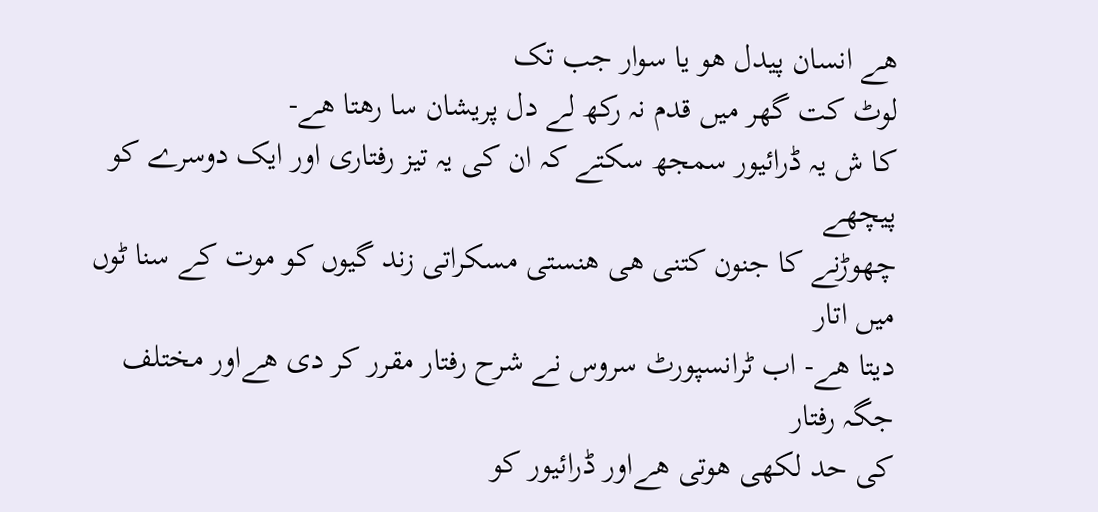ھے انسان پيدل ھو يا سوار جب تک
لوٹ کت گھر ميں قدم نہ رکھ لے دل پريشان سا رھتا ھے-
کا ش يہ ڈرائيور سمجھ سکتے کہ ان کی يہ تيز رفتاری اور ایک دوسرے کو پيچھے
چھوڑنے کا جنون کتنی ھی ھنستی مسکراتی زند گيوں کو موت کے سنا ٹوں ميں اتار
ديتا ھے- اب ٹرانسپورٹ سروس نے شرح رفتار مقرر کر دی ھےاور مختلف جگہ رفتار
کی حد لکھی ھوتی ھےاور ڈرائيور کو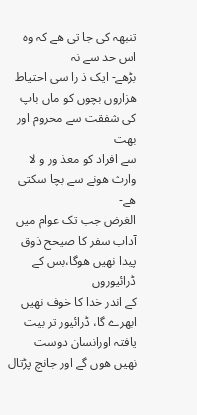تنبھہ کی جا تی ھے کہ وہ اس حد سے نہ
بڑھے- ایک ذ را سی احتياط ھزاروں بچوں کو ماں باپ کی شفقت سے محروم اور بھت
سے افراد کو معذ ور و لا وارث ھونے سے بچا سکتی ھے-
الغرض جب تک عوام ميں آداب سفر کا صيحح ذوق پيدا نھيں ھوگا،بس کے ڈرائيوروں
کے اندر خدا کا خوف نھيں ابھرے گا، ڈرائيور تر بيت يافتہ اورانسان دوست
نھيں ھوں گے اور جانچ پڑتال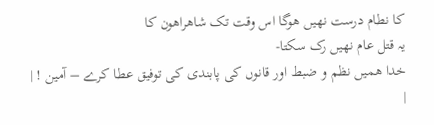کا نطام درست نھيں ھوگا اس وقت تک شاھراھون کا
يہ قتل عام نھيں رک سکتا-
خدا ھميں نظم و ضبط اور قانوں کی پابندی کی توفيق عطا کرے – آمين ! |
|